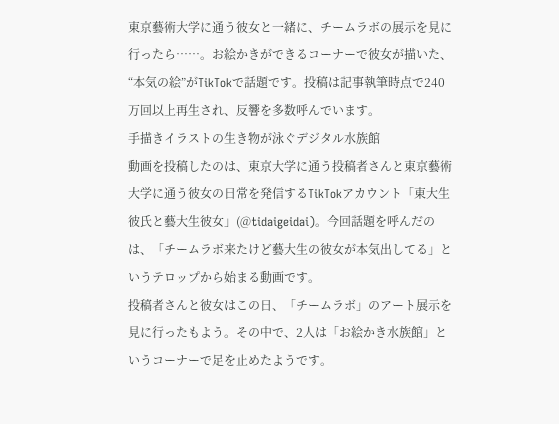東京藝術大学に通う彼女と一緒に、チームラボの展示を見に行ったら……。お絵かきができるコーナーで彼女が描いた、“本気の絵”がTikTokで話題です。投稿は記事執筆時点で240万回以上再生され、反響を多数呼んでいます。
手描きイラストの生き物が泳ぐデジタル水族館
動画を投稿したのは、東京大学に通う投稿者さんと東京藝術大学に通う彼女の日常を発信するTikTokアカウント「東大生彼氏と藝大生彼女」(@tidaigeidai)。今回話題を呼んだのは、「チームラボ来たけど藝大生の彼女が本気出してる」というテロップから始まる動画です。
投稿者さんと彼女はこの日、「チームラボ」のアート展示を見に行ったもよう。その中で、2人は「お絵かき水族館」というコーナーで足を止めたようです。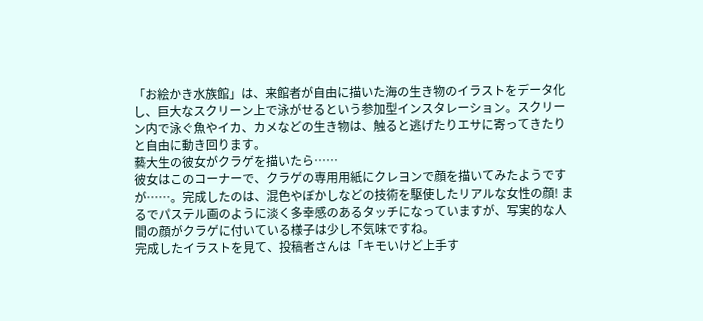「お絵かき水族館」は、来館者が自由に描いた海の生き物のイラストをデータ化し、巨大なスクリーン上で泳がせるという参加型インスタレーション。スクリーン内で泳ぐ魚やイカ、カメなどの生き物は、触ると逃げたりエサに寄ってきたりと自由に動き回ります。
藝大生の彼女がクラゲを描いたら……
彼女はこのコーナーで、クラゲの専用用紙にクレヨンで顔を描いてみたようですが……。完成したのは、混色やぼかしなどの技術を駆使したリアルな女性の顔! まるでパステル画のように淡く多幸感のあるタッチになっていますが、写実的な人間の顔がクラゲに付いている様子は少し不気味ですね。
完成したイラストを見て、投稿者さんは「キモいけど上手す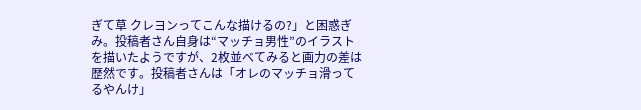ぎて草 クレヨンってこんな描けるの?」と困惑ぎみ。投稿者さん自身は“マッチョ男性”のイラストを描いたようですが、2枚並べてみると画力の差は歴然です。投稿者さんは「オレのマッチョ滑ってるやんけ」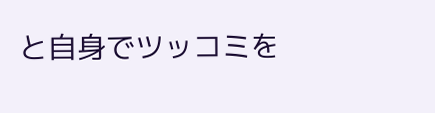と自身でツッコミを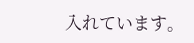入れています。